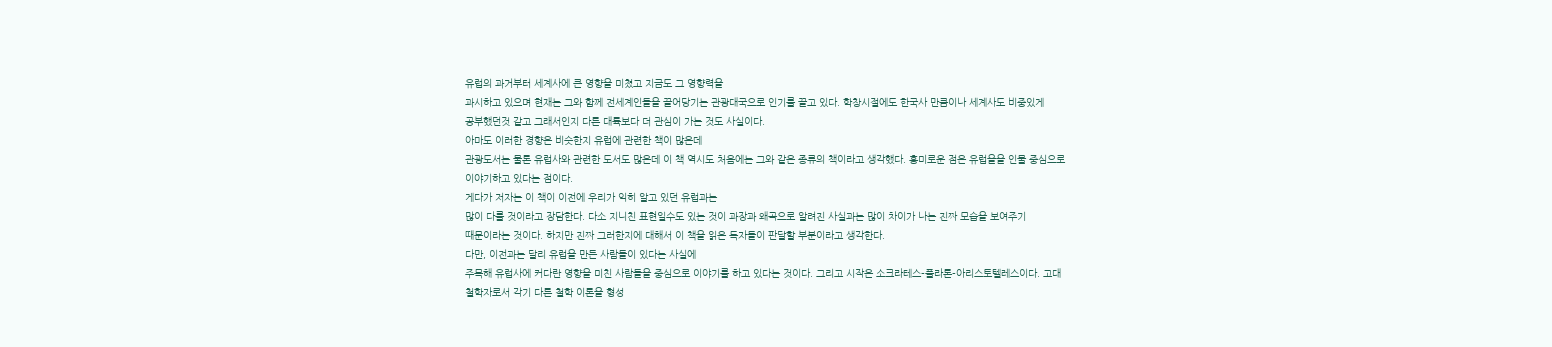유럽의 과거부터 세계사에 큰 영향을 미쳤고 지금도 그 영향력을
과시하고 있으며 현재는 그와 함께 전세계인들을 끌어당기는 관광대국으로 인기를 끌고 있다. 학창시절에도 한국사 만큼이나 세계사도 비중있게
공부했던것 같고 그래서인지 다른 대륙보다 더 관심이 가는 것도 사실이다.
아마도 이러한 경향은 비슷한지 유럽에 관련한 책이 많은데
관광도서는 물론 유럽사와 관련한 도서도 많은데 이 책 역시도 처음에는 그와 같은 종류의 책이라고 생각했다. 흥미로운 점은 유럽을을 인물 중심으로
이야기하고 있다는 점이다.
게다가 저자는 이 책이 이전에 우리가 익히 알고 있던 유럽과는
많이 다를 것이라고 장담한다. 다소 지니친 표현일수도 있는 것이 과장과 왜곡으로 알려진 사실과는 많이 차이가 나는 진짜 모습을 보여주기
때문이라는 것이다. 하지만 진짜 그러한지에 대해서 이 책을 읽은 독자들이 판달할 부분이라고 생각한다.
다만, 이전과는 달리 유럽을 만든 사람들이 있다는 사실에
주목해 유럽사에 커다란 영향을 미친 사람들을 중심으로 이야기를 하고 있다는 것이다. 그리고 시작은 소크라테스-플라톤-아리스토텔레스이다. 고대
철학자로서 각기 다른 철학 이론을 형성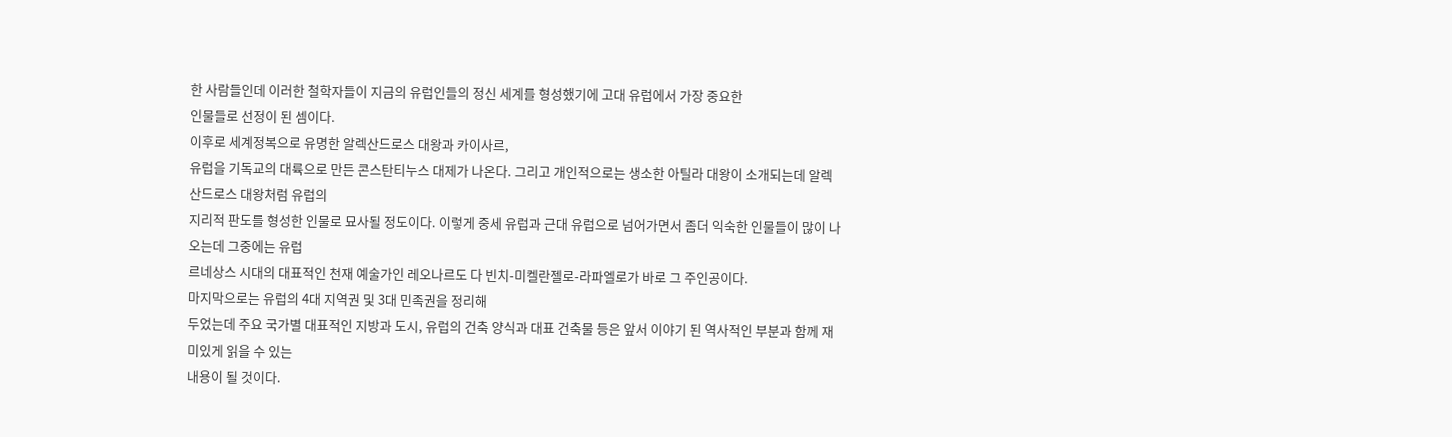한 사람들인데 이러한 철학자들이 지금의 유럽인들의 정신 세계를 형성했기에 고대 유럽에서 가장 중요한
인물들로 선정이 된 셈이다.
이후로 세계정복으로 유명한 알렉산드로스 대왕과 카이사르,
유럽을 기독교의 대륙으로 만든 콘스탄티누스 대제가 나온다. 그리고 개인적으로는 생소한 아틸라 대왕이 소개되는데 알렉산드로스 대왕처럼 유럽의
지리적 판도를 형성한 인물로 묘사될 정도이다. 이렇게 중세 유럽과 근대 유럽으로 넘어가면서 좀더 익숙한 인물들이 많이 나오는데 그중에는 유럽
르네상스 시대의 대표적인 천재 예술가인 레오나르도 다 빈치-미켈란젤로-라파엘로가 바로 그 주인공이다.
마지막으로는 유럽의 4대 지역권 및 3대 민족권을 정리해
두었는데 주요 국가별 대표적인 지방과 도시, 유럽의 건축 양식과 대표 건축물 등은 앞서 이야기 된 역사적인 부분과 함께 재미있게 읽을 수 있는
내용이 될 것이다.